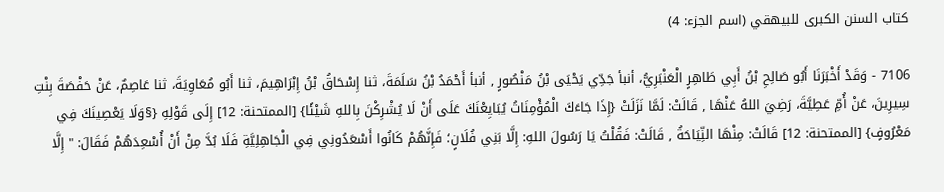كتاب السنن الكبرى للبيهقي (اسم الجزء: 4)

7106 - وَقَدْ أَخْبَرَنَا أَبُو صَالِحِ بْنُ أَبِي طَاهِرٍ الْعَنْبَرِيُّ، أنبأ جَدِّي يَحْيَى بْنُ مَنْصُورٍ , أنبأ أَحْمَدُ بْنُ سَلَمَةَ، ثنا إِسْحَاقُ بْنُ إِبْرَاهِيمَ، ثنا أَبُو مُعَاوِيَةَ، ثنا عَاصِمٌ، عَنْ حَفْصَةَ بِنْتِ سِيرِينَ، عَنْ أُمِّ عَطِيَّةَ، رَضِيَ اللهُ عَنْهَا , قَالَتْ: لَمَّا نَزَلَتْ {إِذَا جَاءَكَ الْمُؤْمِنَاتُ يُبَايِعْنَكَ عَلَى أَنْ لَا يُشْرِكْنَ بِاللهِ شَيْئًا} [الممتحنة: 12] إِلَى قَوْلِهِ {§وَلَا يَعْصِينَكَ فِي مَعْرُوفٍ} [الممتحنة: 12] قَالَتْ: مِنْهَا النِّيَاحَةُ , قَالَتْ: فَقُلْتُ يَا رَسُولَ اللهِ: إِلَّا بَنِي فُلَانٍ؛ فَإِنَّهُمْ كَانُوا أَسْعَدُونِي فِي الْجَاهِلِيَّةِ فَلَا بُدَّ مِنْ أَنْ أُسْعِدَهُمْ فَقَالَ: " إِلَّا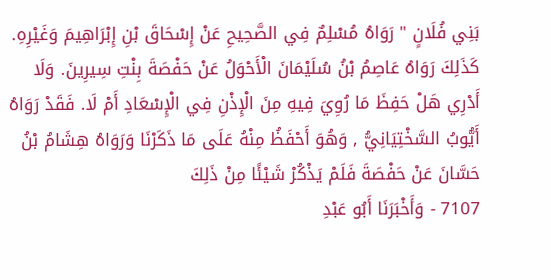بَنِي فُلَانٍ " رَوَاهُ مُسْلِمٌ فِي الصَّحِيحِ عَنْ إِسْحَاقَ بْنِ إِبْرَاهِيمَ وَغَيْرِهِ. كَذَلِكَ رَوَاهُ عَاصِمُ بْنُ سُلَيْمَانَ الْأَحْوَلُ عَنْ حَفْصَةَ بِنْتِ سِيرِينَ. وَلَا أَدْرِي هَلْ حَفِظَ مَا رُوِيَ فِيهِ مِنَ الْإِذْنِ فِي الْإِسْعَادِ أَمْ لَا. فَقَدْ رَوَاهُ أَيُّوبُ السَّخْتِيَانِيُّ , وَهُوَ أَحْفَظُ مِنْهُ عَلَى مَا ذَكَرْنَا وَرَوَاهُ هِشَامُ بْنُ حَسَّانَ عَنْ حَفْصَةَ فَلَمْ يَذْكُرْ شَيْئًا مِنْ ذَلِكَ
7107 - وَأَخْبَرَنَا أَبُو عَبْدِ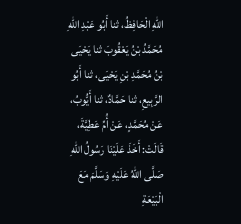اللهِ الْحَافِظُ، ثنا أَبُو عَبْدِ اللهِ مُحَمَّدُ بْنُ يَعْقُوبَ ثنا يَحْيَى بْنُ مُحَمَّدِ بْنِ يَحْيَى، ثنا أَبُو الرَّبِيعِ، ثنا حَمَّادٌ، ثنا أَيُّوبُ، عَنْ مُحَمَّدٍ، عَنْ أُمِّ عَطِيَّةَ، قَالَتْ: أَخَذَ عَلَيْنَا رَسُولُ اللهِ صَلَّى اللهُ عَلَيْهِ وَسَلَّمَ مَعَ الْبَيْعَةِ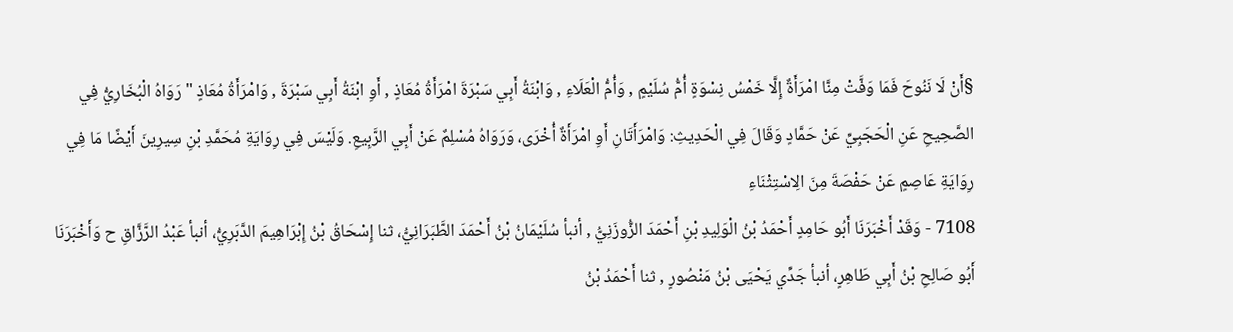§أَنْ لَا نَنُوحَ فَمَا وَفَّتْ مِنَّا امْرَأَةٌ إِلَّا خَمْسُ نِسْوَةٍ أُمُّ سُلَيْمٍ , وَأُمُّ الْعَلَاءِ , وَابْنَةُ أَبِي سَبْرَةَ امْرَأَةُ مُعَاذٍ , أَوِ ابْنَةُ أَبِي سَبْرَةَ , وَامْرَأَةُ مُعَاذٍ " رَوَاهُ الْبُخَارِيُّ فِي الصَّحِيحِ عَنِ الْحَجَبِيِّ عَنْ حَمَّادٍ وَقَالَ فِي الْحَدِيثِ: وَامْرَأَتَانِ أَوِ امْرَأَةٌ أُخْرَى، وَرَوَاهُ مُسْلِمٌ عَنْ أَبِي الرَّبِيعِ. وَلَيْسَ فِي رِوَايَةِ مُحَمَّدِ بْنِ سِيرِينَ أَيْضًا مَا فِي رِوَايَةِ عَاصِمٍ عَنْ حَفْصَةَ مِنَ الِاسْتِثْنَاءِ
7108 - وَقَدْ أَخْبَرَنَا أَبُو حَامِدٍ أَحْمَدُ بْنُ الْوَلِيدِ بْنِ أَحْمَدَ الزُّوزَنِيُّ , أنبأ سُلَيْمَانُ بْنُ أَحْمَدَ الطَّبَرَانِيُّ، ثنا إِسْحَاقُ بْنُ إِبْرَاهِيمَ الدَّبَرِيُّ، أنبأ عَبْدُ الرَّزَّاقِ ح وَأَخْبَرَنَا أَبُو صَالِحِ بْنُ أَبِي طَاهِرٍ، أنبأ جَدِّي يَحْيَى بْنُ مَنْصُورٍ , ثنا أَحْمَدُ بْنُ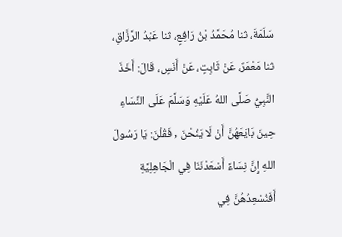سَلَمَةَ، ثنا مُحَمَّدُ بْنُ رَافِعٍ، ثنا عَبْدُ الرَّزَّاقِ، ثنا مَعْمَرٌ، عَنْ ثَابِتٍ، عَنْ أَنَسٍ، قَالَ: أَخَذَ النَّبِيُّ صَلَّى اللهُ عَلَيْهِ وَسَلَّمَ عَلَى النِّسَاءِ حِينَ بَايَعَهُنَّ أَنْ لَا يَنُحْنَ , فَقُلْنَ: يَا رَسُولَ اللهِ إِنَّ نِسَاءً أَسْعَدْنَنَا فِي الْجَاهِلِيَّةِ أَفَنُسْعِدُهُنَّ فِي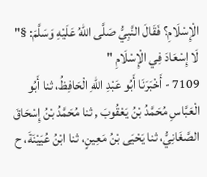الْإِسْلَامِ؟ فَقَالَ النَّبِيُّ صَلَّى اللهُ عَلَيْهِ وَسَلَّمَ: §" لَا إِسْعَادَ فِي الْإِسْلَامِ "
7109 - أَخْبَرَنَا أَبُو عَبْدِ اللهِ الْحَافِظُ، ثنا أَبُو الْعَبَّاسِ مُحَمَّدُ بْنُ يَعْقُوبَ , ثنا مُحَمَّدُ بْنُ إِسْحَاقَ الصَّغَانِيُّ، ثنا يَحْيَى بْنُ مَعِينٍ، ثنا ابْنُ عُيَيْنَةَ، ح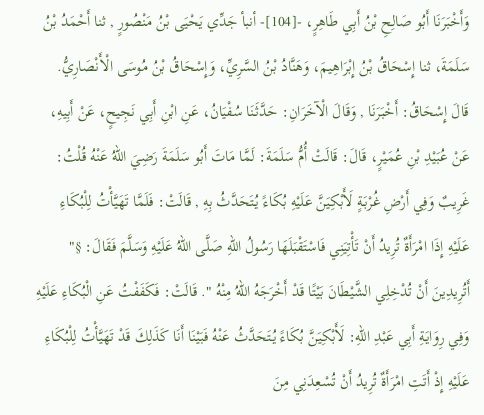وَأَخْبَرَنَا أَبُو صَالِحِ بْنُ أَبِي طَاهِرٍ، -[104]- أنبأ جَدِّي يَحْيَى بْنُ مَنْصُورٍ , ثنا أَحْمَدُ بْنُ سَلَمَةَ، ثنا إِسْحَاقُ بْنُ إِبْرَاهِيمَ، وَهَنَّادُ بْنُ السَّرِيِّ، وَإِسْحَاقُ بْنُ مُوسَى الْأَنْصَارِيُّ. قَالَ إِسْحَاقُ: أَخْبَرَنَا , وَقَالَ الْآخَرَانِ: حَدَّثَنَا سُفْيَانُ، عَنِ ابْنِ أَبِي نَجِيحٍ، عَنْ أَبِيهِ، عَنْ عُبَيْدِ بْنِ عُمَيْرٍ، قَالَ: قَالَتْ أُمُّ سَلَمَةَ: لَمَّا مَاتَ أَبُو سَلَمَةَ رَضِيَ اللهُ عَنْهُ قُلْتُ: غَرِيبٌ وَفِي أَرْضِ غُرْبَةٍ لَأَبْكِيَنَّ عَلَيْهِ بُكَاءً يُتَحَدَّثُ بِهِ , قَالَتْ: فَلَمَّا تَهَيَّأْتُ لِلْبُكَاءِ عَلَيْهِ إِذَا امْرَأَةٌ تُرِيدُ أَنْ تَأْتِيَنِي فَاسْتَقْبَلَهَا رَسُولُ اللهِ صَلَّى اللهُ عَلَيْهِ وَسَلَّمَ فَقَالَ: §" أَتُرِيدِينَ أَنْ تُدْخِلِي الشَّيْطَانَ بَيْتًا قَدْ أَخْرَجَهُ اللهُ مِنْهُ ". قَالَتْ: فَكَفَفْتُ عَنِ الْبُكَاءِ عَلَيْهِ وَفِي رِوَايَةِ أَبِي عَبْدِ اللهِ: لَأَبْكِيَنَّ بُكَاءً يُتَحَدَّثُ عَنْهُ فَبَيْنَا أَنَا كَذَلِكَ قَدْ تَهَيَّأْتُ لِلْبُكَاءِ عَلَيْهِ إِذْ أَتَتِ امْرَأَةٌ تُرِيدُ أَنْ تُسْعِدَنِي مِنَ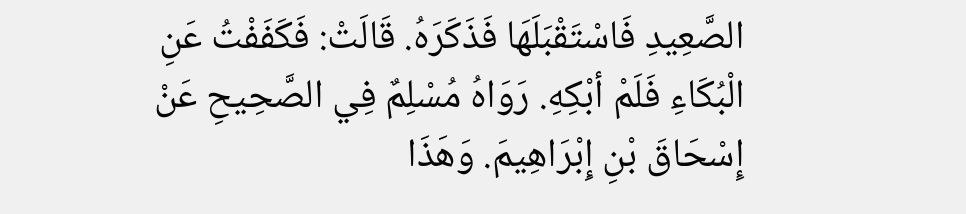الصَّعِيدِ فَاسْتَقْبَلَهَا فَذَكَرَهُ. قَالَتْ: فَكَفَفْتُ عَنِ الْبُكَاءِ فَلَمْ أبْكِهِ. رَوَاهُ مُسْلِمٌ فِي الصَّحِيحِ عَنْ إِسْحَاقَ بْنِ إِبْرَاهِيمَ. وَهَذَا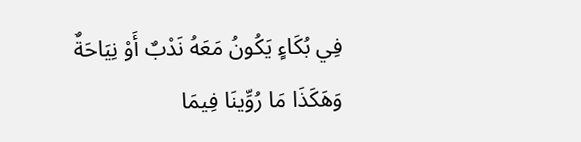فِي بُكَاءٍ يَكُونُ مَعَهُ نَدْبٌ أَوْ نِيَاحَةٌ وَهَكَذَا مَا رُوِّينَا فِيمَا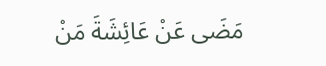مَضَى عَنْ عَائِشَةَ مَنْ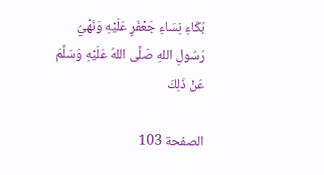بُكَاءِ نِسَاءِ جَعْفَرٍ عَلَيْهِ وَنَهْيُ رَسُولِ اللهِ صَلَّى اللهُ عَلَيْهِ وَسَلَّمَ عَنْ ذَلِكَ

الصفحة 103